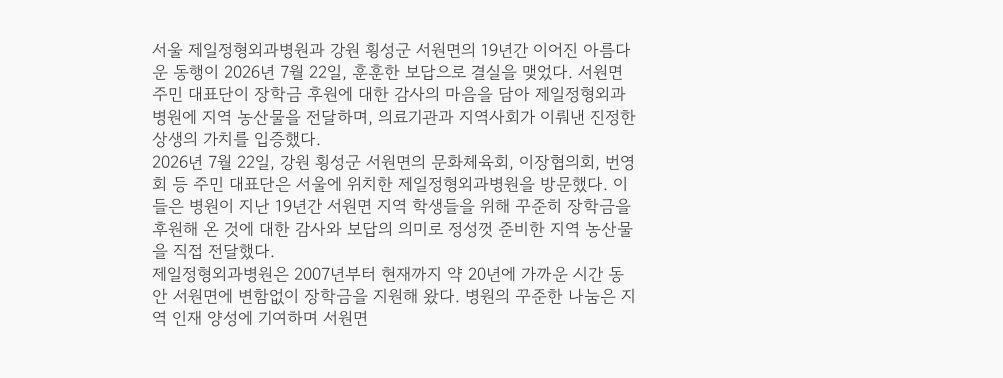서울 제일정형외과병원과 강원 횡성군 서원면의 19년간 이어진 아름다운 동행이 2026년 7월 22일, 훈훈한 보답으로 결실을 맺었다. 서원면 주민 대표단이 장학금 후원에 대한 감사의 마음을 담아 제일정형외과병원에 지역 농산물을 전달하며, 의료기관과 지역사회가 이뤄낸 진정한 상생의 가치를 입증했다.
2026년 7월 22일, 강원 횡성군 서원면의 문화체육회, 이장협의회, 번영회 등 주민 대표단은 서울에 위치한 제일정형외과병원을 방문했다. 이들은 병원이 지난 19년간 서원면 지역 학생들을 위해 꾸준히 장학금을 후원해 온 것에 대한 감사와 보답의 의미로 정성껏 준비한 지역 농산물을 직접 전달했다.
제일정형외과병원은 2007년부터 현재까지 약 20년에 가까운 시간 동안 서원면에 변함없이 장학금을 지원해 왔다. 병원의 꾸준한 나눔은 지역 인재 양성에 기여하며 서원면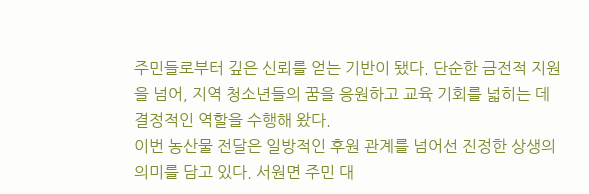주민들로부터 깊은 신뢰를 얻는 기반이 됐다. 단순한 금전적 지원을 넘어, 지역 청소년들의 꿈을 응원하고 교육 기회를 넓히는 데 결정적인 역할을 수행해 왔다.
이번 농산물 전달은 일방적인 후원 관계를 넘어선 진정한 상생의 의미를 담고 있다. 서원면 주민 대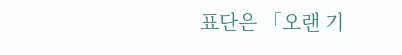표단은 「오랜 기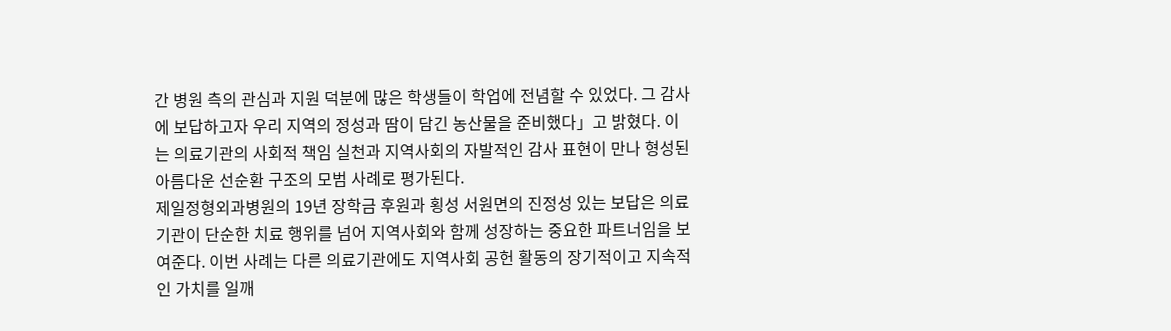간 병원 측의 관심과 지원 덕분에 많은 학생들이 학업에 전념할 수 있었다. 그 감사에 보답하고자 우리 지역의 정성과 땀이 담긴 농산물을 준비했다」고 밝혔다. 이는 의료기관의 사회적 책임 실천과 지역사회의 자발적인 감사 표현이 만나 형성된 아름다운 선순환 구조의 모범 사례로 평가된다.
제일정형외과병원의 19년 장학금 후원과 횡성 서원면의 진정성 있는 보답은 의료기관이 단순한 치료 행위를 넘어 지역사회와 함께 성장하는 중요한 파트너임을 보여준다. 이번 사례는 다른 의료기관에도 지역사회 공헌 활동의 장기적이고 지속적인 가치를 일깨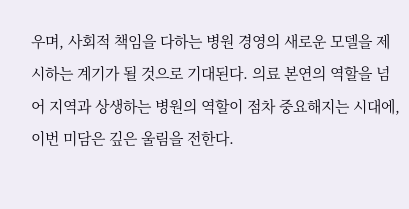우며, 사회적 책임을 다하는 병원 경영의 새로운 모델을 제시하는 계기가 될 것으로 기대된다. 의료 본연의 역할을 넘어 지역과 상생하는 병원의 역할이 점차 중요해지는 시대에, 이번 미담은 깊은 울림을 전한다.